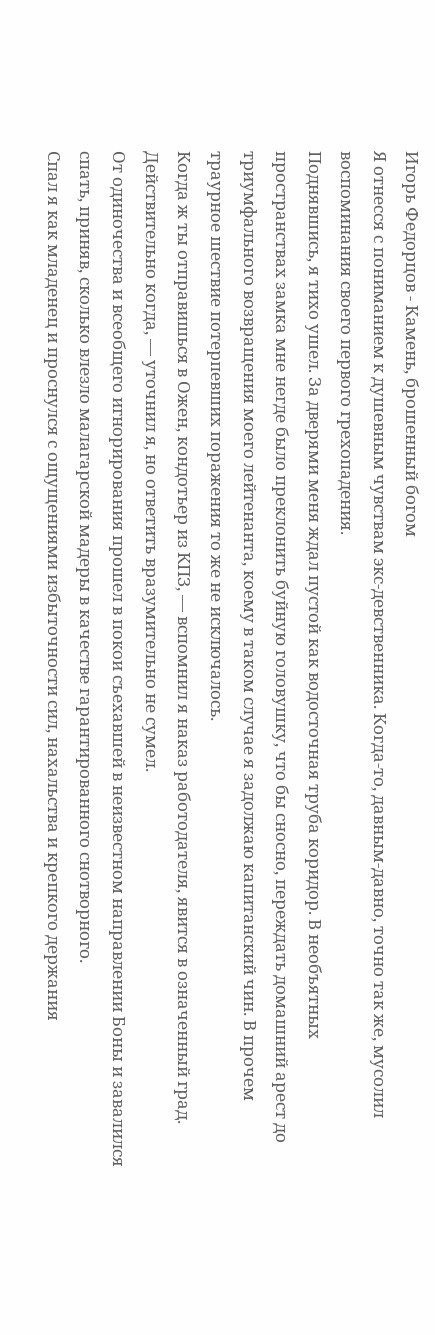Игорь Федорцов - Камень, брошенный богом
Я отнесся с пониманием к душевным чувствам экс-девственника. Когда-то, давным-давно, точно так же, мусолил воспоминания своего первого грехопадения.
Поднявшись, я тихо ушел. За дверями меня ждал пустой как водосточная труба коридор. В необъятных пространствах замка мне негде было преклонить буйную головушку, что бы сносно, переждать домашний арест до триумфального возвращения моего лейтенанта, коему в таком случае я задолжаю капитанский чин. В прочем траурное шествие потерпевших поражения то же не исключалось.
Когда ж ты отправишься в Ожен, кондотьер из КПЗ, — вспомнил я наказ работодателя, явится в означенный град.
Действительно когда, — уточнил я, но ответить вразумительно не сумел.
От одиночества и всеобщего игнорирования прошел в покои съехавшей в неизвестном направлении Боны и завалился спать, приняв, сколько влезло малагарской мадеры в качестве гарантированного снотворного.
Спал я как младенец и проснулся с ощущениями избыточности сил, нахальства и крепкого держания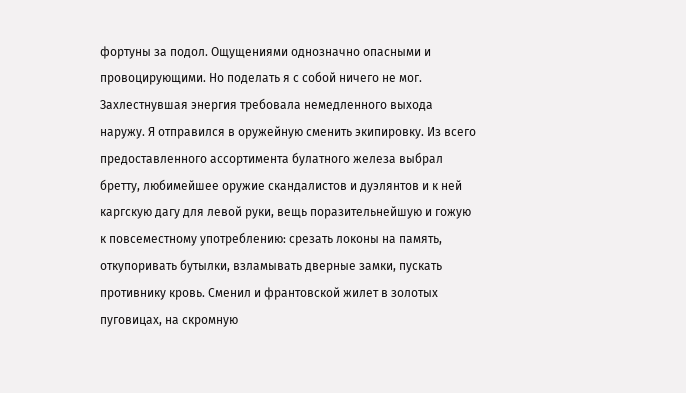фортуны за подол. Ощущениями однозначно опасными и провоцирующими. Но поделать я с собой ничего не мог. Захлестнувшая энергия требовала немедленного выхода наружу. Я отправился в оружейную сменить экипировку. Из всего предоставленного ассортимента булатного железа выбрал бретту, любимейшее оружие скандалистов и дуэлянтов и к ней каргскую дагу для левой руки, вещь поразительнейшую и гожую к повсеместному употреблению: срезать локоны на память, откупоривать бутылки, взламывать дверные замки, пускать противнику кровь. Сменил и франтовской жилет в золотых пуговицах, на скромную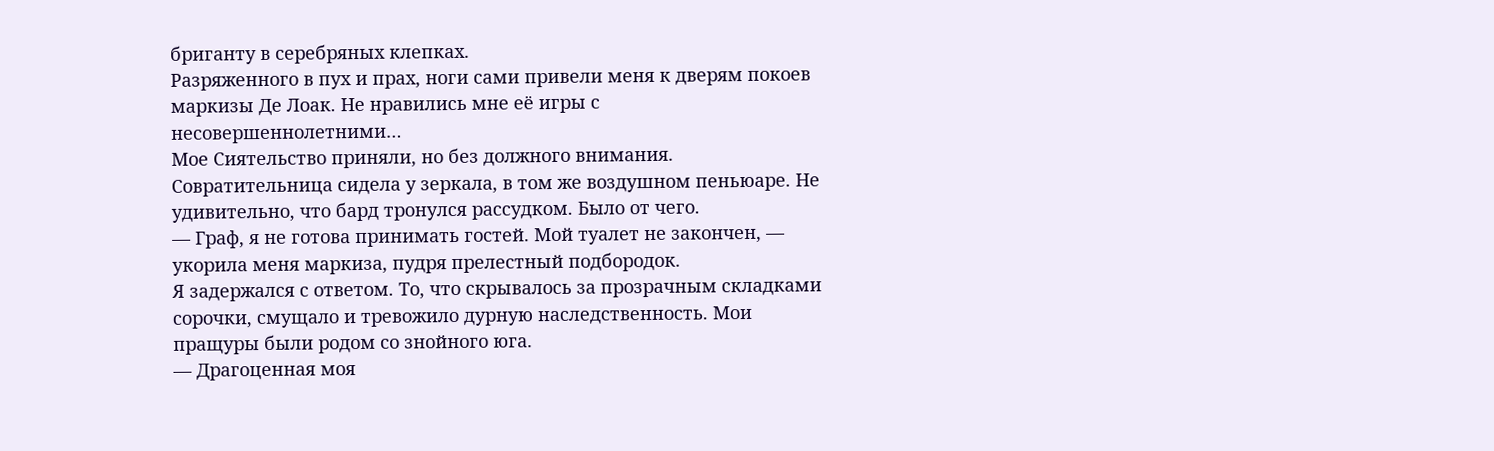бриганту в серебряных клепках.
Разряженного в пух и прах, ноги сами привели меня к дверям покоев маркизы Де Лоак. Не нравились мне её игры с несовершеннолетними…
Мое Сиятельство приняли, но без должного внимания. Совратительница сидела у зеркала, в том же воздушном пеньюаре. Не удивительно, что бард тронулся рассудком. Было от чего.
— Граф, я не готова принимать гостей. Мой туалет не закончен, — укорила меня маркиза, пудря прелестный подбородок.
Я задержался с ответом. То, что скрывалось за прозрачным складками сорочки, смущало и тревожило дурную наследственность. Мои пращуры были родом со знойного юга.
— Драгоценная моя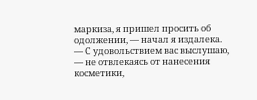маркиза, я пришел просить об одолжении, — начал я издалека.
— С удовольствием вас выслушаю, — не отвлекаясь от нанесения косметики,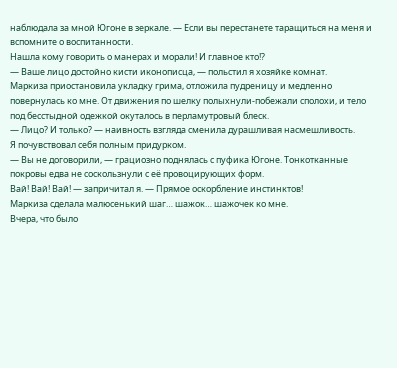наблюдала за мной Югоне в зеркале. — Если вы перестанете таращиться на меня и вспомните о воспитанности.
Нашла кому говорить о манерах и морали! И главное кто!?
— Ваше лицо достойно кисти иконописца, — польстил я хозяйке комнат.
Маркиза приостановила укладку грима, отложила пудреницу и медленно повернулась ко мне. От движения по шелку полыхнули-побежали сполохи, и тело под бесстыдной одежкой окуталось в перламутровый блеск.
— Лицо? И только? — наивность взгляда сменила дурашливая насмешливость.
Я почувствовал себя полным придурком.
— Вы не договорили, — грациозно поднялась с пуфика Югоне. Тонкотканные покровы едва не соскользнули с её провоцирующих форм.
Вай! Вай! Вай! — запричитал я. — Прямое оскорбление инстинктов!
Маркиза сделала малюсенький шаг… шажок… шажочек ко мне.
Вчера, что было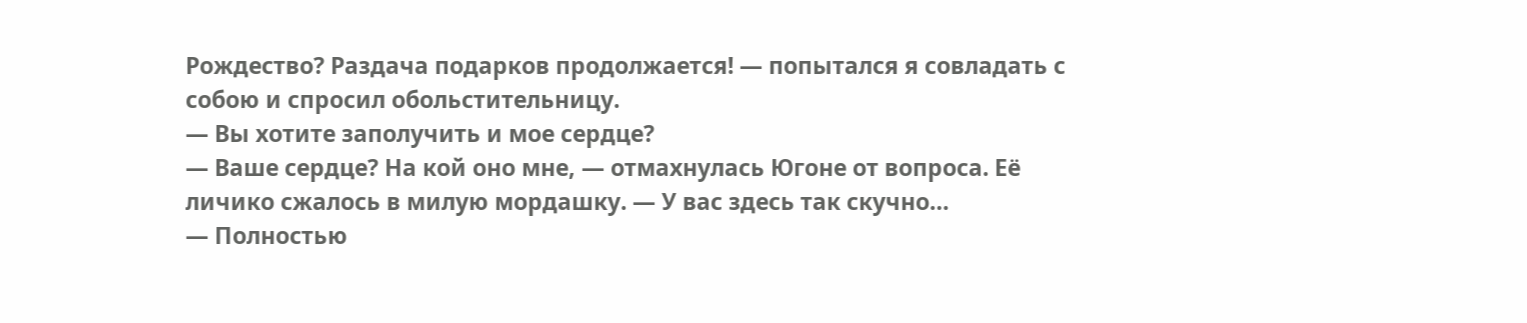Рождество? Раздача подарков продолжается! — попытался я совладать с собою и спросил обольстительницу.
— Вы хотите заполучить и мое сердце?
— Ваше сердце? На кой оно мне, — отмахнулась Югоне от вопроса. Её личико сжалось в милую мордашку. — У вас здесь так скучно…
— Полностью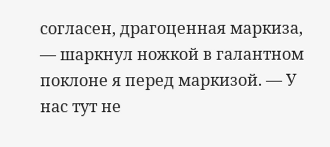согласен, драгоценная маркиза, — шаркнул ножкой в галантном поклоне я перед маркизой. — У нас тут не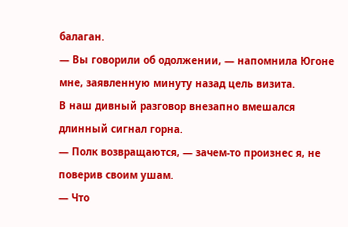балаган.
— Вы говорили об одолжении, — напомнила Югоне мне, заявленную минуту назад цель визита.
В наш дивный разговор внезапно вмешался длинный сигнал горна.
— Полк возвращаются, — зачем-то произнес я, не поверив своим ушам.
— Что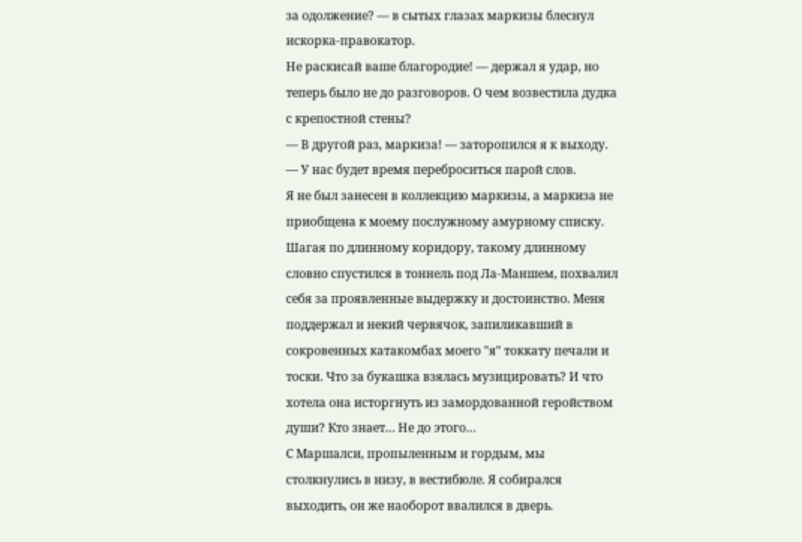за одолжение? — в сытых глазах маркизы блеснул искорка-правокатор.
Не раскисай ваше благородие! — держал я удар, но теперь было не до разговоров. О чем возвестила дудка с крепостной стены?
— В другой раз, маркиза! — заторопился я к выходу. — У нас будет время переброситься парой слов.
Я не был занесен в коллекцию маркизы, а маркиза не приобщена к моему послужному амурному списку. Шагая по длинному коридору, такому длинному словно спустился в тоннель под Ла-Маншем, похвалил себя за проявленные выдержку и достоинство. Меня поддержал и некий червячок, запиликавший в сокровенных катакомбах моего "я" токкату печали и тоски. Что за букашка взялась музицировать? И что хотела она исторгнуть из замордованной геройством души? Кто знает… Не до этого…
С Маршалси, пропыленным и гордым, мы столкнулись в низу, в вестибюле. Я собирался выходить, он же наоборот ввалился в дверь.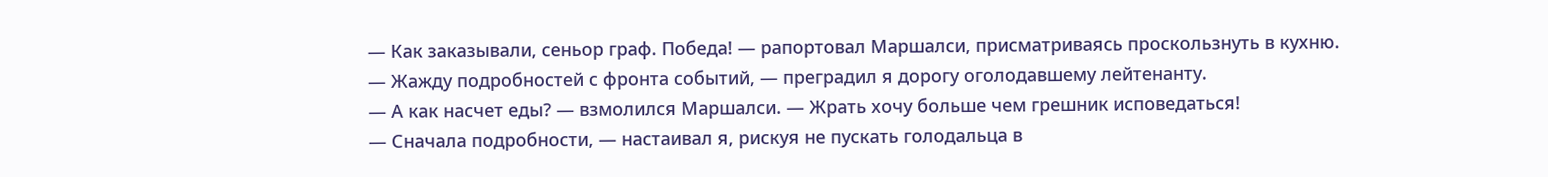— Как заказывали, сеньор граф. Победа! — рапортовал Маршалси, присматриваясь проскользнуть в кухню.
— Жажду подробностей с фронта событий, — преградил я дорогу оголодавшему лейтенанту.
— А как насчет еды? — взмолился Маршалси. — Жрать хочу больше чем грешник исповедаться!
— Сначала подробности, — настаивал я, рискуя не пускать голодальца в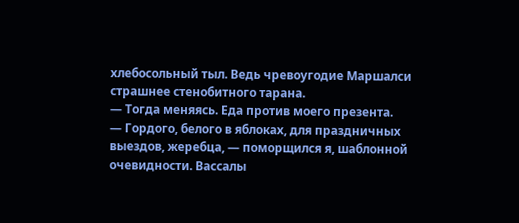хлебосольный тыл. Ведь чревоугодие Маршалси страшнее стенобитного тарана.
— Тогда меняясь. Еда против моего презента.
— Гордого, белого в яблоках, для праздничных выездов, жеребца, — поморщился я, шаблонной очевидности. Вассалы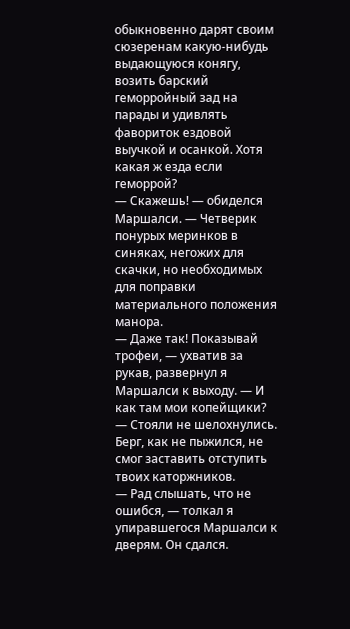обыкновенно дарят своим сюзеренам какую-нибудь выдающуюся конягу, возить барский геморройный зад на парады и удивлять фавориток ездовой выучкой и осанкой. Хотя какая ж езда если геморрой?
— Скажешь! — обиделся Маршалси. — Четверик понурых меринков в синяках, негожих для скачки, но необходимых для поправки материального положения манора.
— Даже так! Показывай трофеи, — ухватив за рукав, развернул я Маршалси к выходу. — И как там мои копейщики?
— Стояли не шелохнулись. Берг, как не пыжился, не смог заставить отступить твоих каторжников.
— Рад слышать, что не ошибся, — толкал я упиравшегося Маршалси к дверям. Он сдался.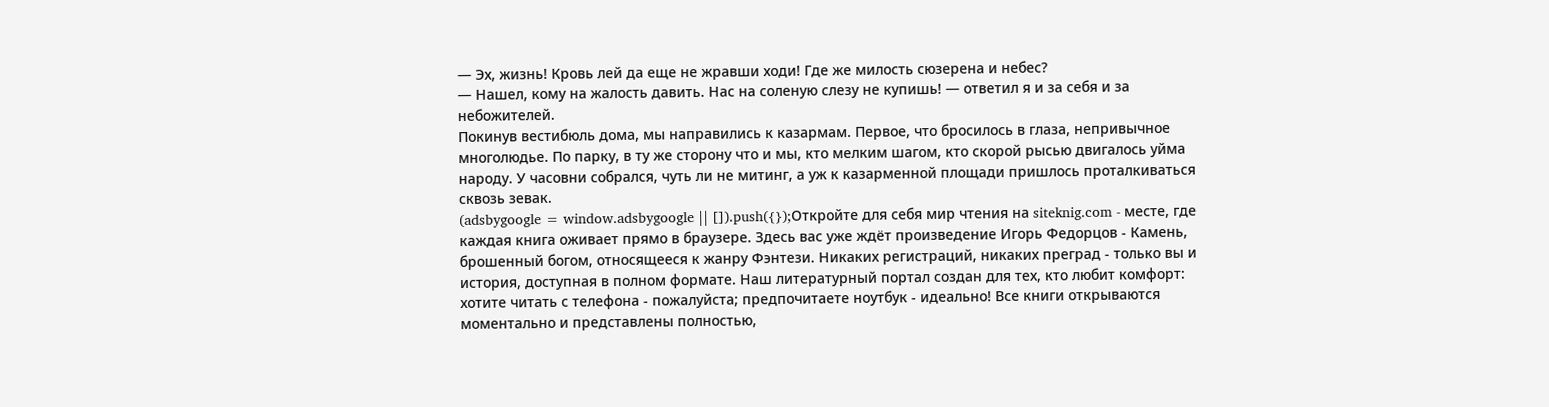— Эх, жизнь! Кровь лей да еще не жравши ходи! Где же милость сюзерена и небес?
— Нашел, кому на жалость давить. Нас на соленую слезу не купишь! — ответил я и за себя и за небожителей.
Покинув вестибюль дома, мы направились к казармам. Первое, что бросилось в глаза, непривычное многолюдье. По парку, в ту же сторону что и мы, кто мелким шагом, кто скорой рысью двигалось уйма народу. У часовни собрался, чуть ли не митинг, а уж к казарменной площади пришлось проталкиваться сквозь зевак.
(adsbygoogle = window.adsbygoogle || []).push({});Откройте для себя мир чтения на siteknig.com - месте, где каждая книга оживает прямо в браузере. Здесь вас уже ждёт произведение Игорь Федорцов - Камень, брошенный богом, относящееся к жанру Фэнтези. Никаких регистраций, никаких преград - только вы и история, доступная в полном формате. Наш литературный портал создан для тех, кто любит комфорт: хотите читать с телефона - пожалуйста; предпочитаете ноутбук - идеально! Все книги открываются моментально и представлены полностью,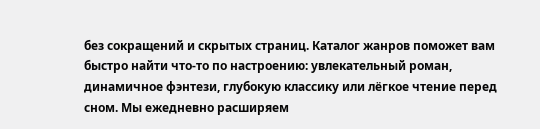без сокращений и скрытых страниц. Каталог жанров поможет вам быстро найти что-то по настроению: увлекательный роман, динамичное фэнтези, глубокую классику или лёгкое чтение перед сном. Мы ежедневно расширяем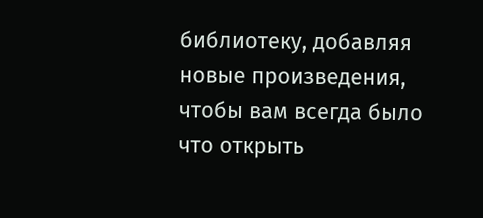библиотеку, добавляя новые произведения, чтобы вам всегда было что открыть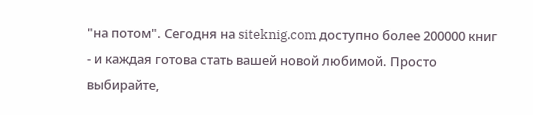"на потом". Сегодня на siteknig.com доступно более 200000 книг - и каждая готова стать вашей новой любимой. Просто выбирайте,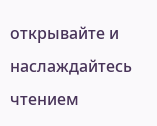открывайте и наслаждайтесь чтением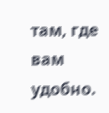там, где вам удобно.